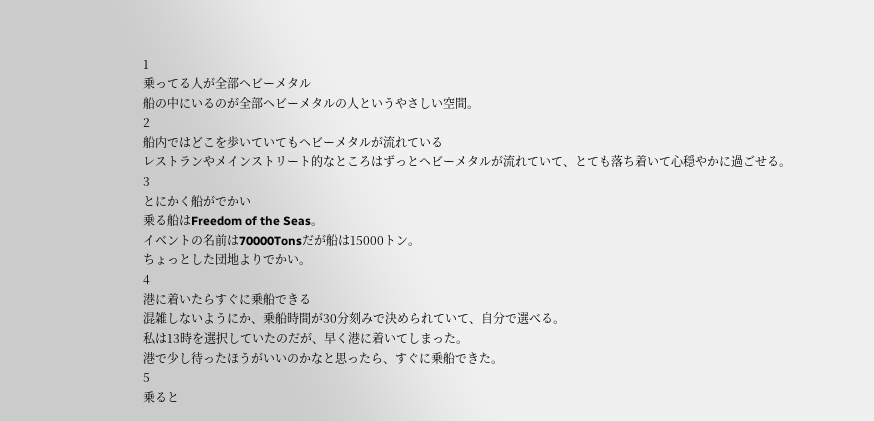1
乗ってる人が全部ヘビーメタル
船の中にいるのが全部ヘビーメタルの人というやさしい空間。
2
船内ではどこを歩いていてもヘビーメタルが流れている
レストランやメインストリート的なところはずっとヘビーメタルが流れていて、とても落ち着いて心穏やかに過ごせる。
3
とにかく船がでかい
乗る船はFreedom of the Seas。
イベントの名前は70000Tonsだが船は15000トン。
ちょっとした団地よりでかい。
4
港に着いたらすぐに乗船できる
混雑しないようにか、乗船時間が30分刻みで決められていて、自分で選べる。
私は13時を選択していたのだが、早く港に着いてしまった。
港で少し待ったほうがいいのかなと思ったら、すぐに乗船できた。
5
乗ると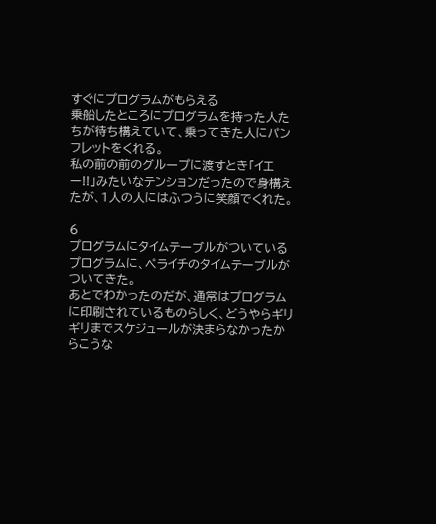すぐにプログラムがもらえる
乗船したところにプログラムを持った人たちが待ち構えていて、乗ってきた人にパンフレットをくれる。
私の前の前のグループに渡すとき「イエー!!」みたいなテンションだったので身構えたが、1人の人にはふつうに笑顔でくれた。

6
プログラムにタイムテーブルがついている
プログラムに、ペライチのタイムテーブルがついてきた。
あとでわかったのだが、通常はプログラムに印刷されているものらしく、どうやらギリギリまでスケジュールが決まらなかったからこうな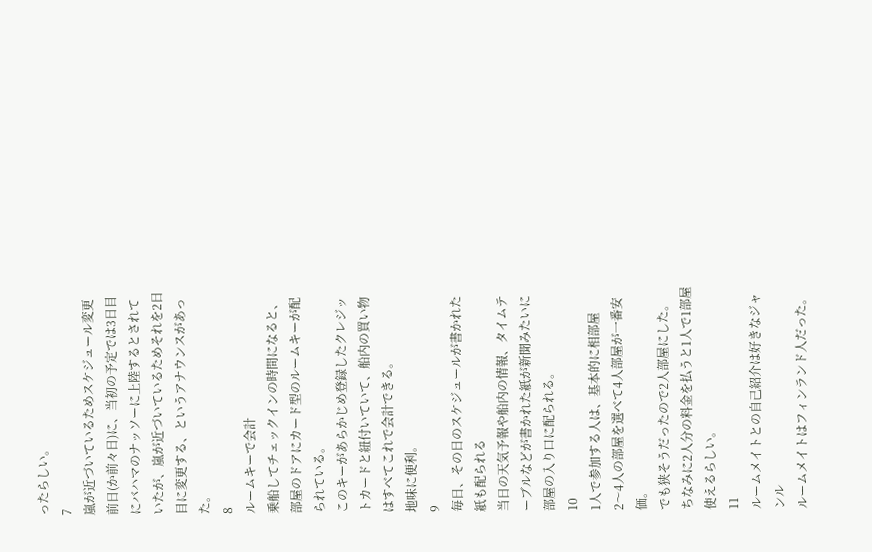ったらしい。
7
嵐が近づいているためスケジュール変更
前日(か前々日)に、当初の予定では3日目にバハマのナッソーに上陸するとされていたが、嵐が近づいているためそれを2日目に変更する、というアナウンスがあった。
8
ルームキーで会計
乗船してチェックインの時間になると、部屋のドアにカード型のルームキーが配られている。
このキーがあらかじめ登録したクレジットカードと紐付いていて、船内の買い物はすべてこれで会計できる。
地味に便利。
9
毎日、その日のスケジュールが書かれた紙も配られる
当日の天気予報や船内の情報、タイムテーブルなどが書かれた紙が新聞みたいに部屋の入り口に配られる。
10
1人で参加する人は、基本的に相部屋
2〜4人の部屋を選べて4人部屋が一番安価。
でも狭そうだったので2人部屋にした。
ちなみに2人分の料金を払うと1人で1部屋使えるらしい。
11
ルームメイトとの自己紹介は好きなジャンル
ルームメイトはフィンランド人だった。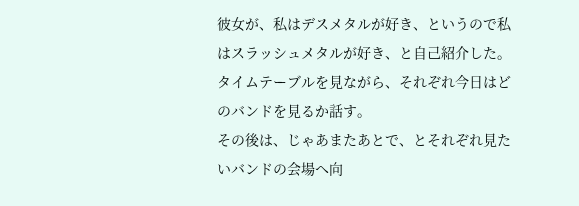彼女が、私はデスメタルが好き、というので私はスラッシュメタルが好き、と自己紹介した。
タイムテーブルを見ながら、それぞれ今日はどのバンドを見るか話す。
その後は、じゃあまたあとで、とそれぞれ見たいバンドの会場へ向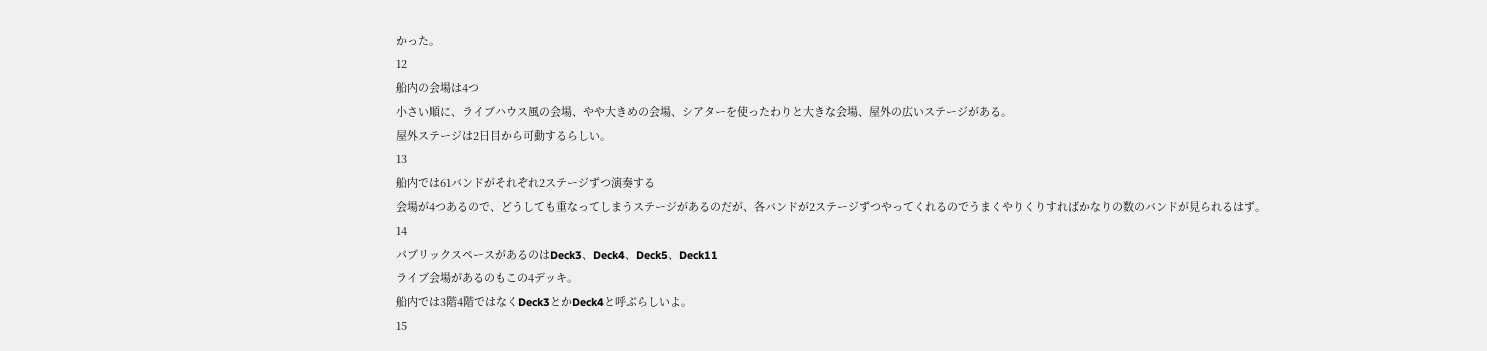かった。
12
船内の会場は4つ
小さい順に、ライブハウス風の会場、やや大きめの会場、シアターを使ったわりと大きな会場、屋外の広いステージがある。
屋外ステージは2日目から可動するらしい。
13
船内では61バンドがそれぞれ2ステージずつ演奏する
会場が4つあるので、どうしても重なってしまうステージがあるのだが、各バンドが2ステージずつやってくれるのでうまくやりくりすればかなりの数のバンドが見られるはず。
14
パブリックスペースがあるのはDeck3、Deck4、Deck5、Deck11
ライブ会場があるのもこの4デッキ。
船内では3階4階ではなくDeck3とかDeck4と呼ぶらしいよ。
15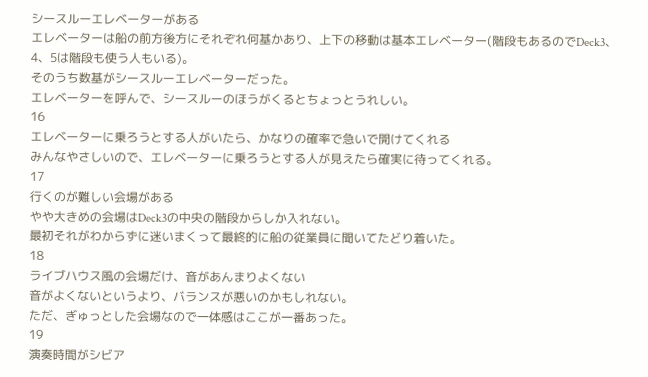シースルーエレベーターがある
エレベーターは船の前方後方にそれぞれ何基かあり、上下の移動は基本エレベーター(階段もあるのでDeck3、4、5は階段も使う人もいる)。
そのうち数基がシースルーエレベーターだった。
エレベーターを呼んで、シースルーのほうがくるとちょっとうれしい。
16
エレベーターに乗ろうとする人がいたら、かなりの確率で急いで開けてくれる
みんなやさしいので、エレベーターに乗ろうとする人が見えたら確実に待ってくれる。
17
行くのが難しい会場がある
やや大きめの会場はDeck3の中央の階段からしか入れない。
最初それがわからずに迷いまくって最終的に船の従業員に聞いてたどり着いた。
18
ライブハウス風の会場だけ、音があんまりよくない
音がよくないというより、バランスが悪いのかもしれない。
ただ、ぎゅっとした会場なので一体感はここが一番あった。
19
演奏時間がシビア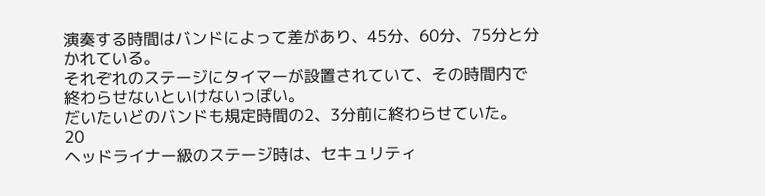演奏する時間はバンドによって差があり、45分、60分、75分と分かれている。
それぞれのステージにタイマーが設置されていて、その時間内で終わらせないといけないっぽい。
だいたいどのバンドも規定時間の2、3分前に終わらせていた。
20
ヘッドライナー級のステージ時は、セキュリティ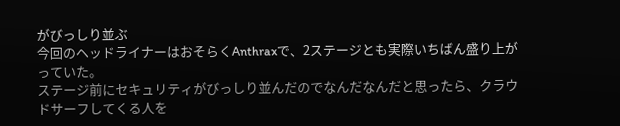がびっしり並ぶ
今回のヘッドライナーはおそらくAnthraxで、2ステージとも実際いちばん盛り上がっていた。
ステージ前にセキュリティがびっしり並んだのでなんだなんだと思ったら、クラウドサーフしてくる人を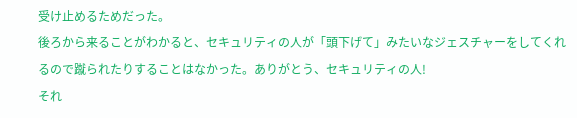受け止めるためだった。
後ろから来ることがわかると、セキュリティの人が「頭下げて」みたいなジェスチャーをしてくれるので蹴られたりすることはなかった。ありがとう、セキュリティの人!
それ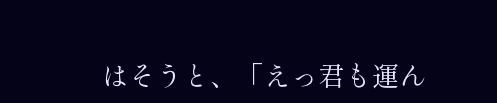はそうと、「えっ君も運ん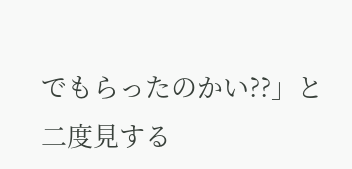でもらったのかい??」と二度見する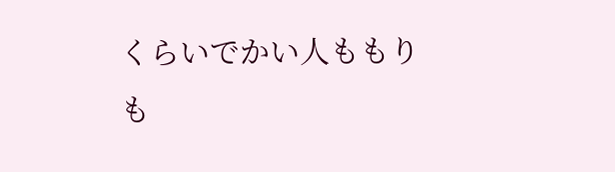くらいでかい人ももりも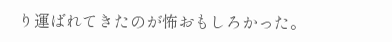り運ばれてきたのが怖おもしろかった。